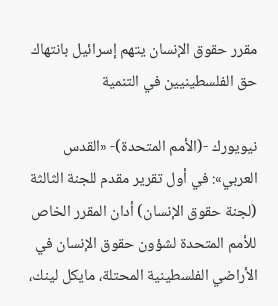مقرر حقوق الإنسان يتهم إسرائيل بانتهاك حق الفلسطينيين في التنمية

نيويورك -(الأمم المتحدة)- «القدس العربي»: في أول تقرير مقدم للجنة الثالثة (لجنة حقوق الإنسان) أدان المقرر الخاص للأمم المتحدة لشؤون حقوق الإنسان في الأراضي الفلسطينية المحتلة، مايكل لينك،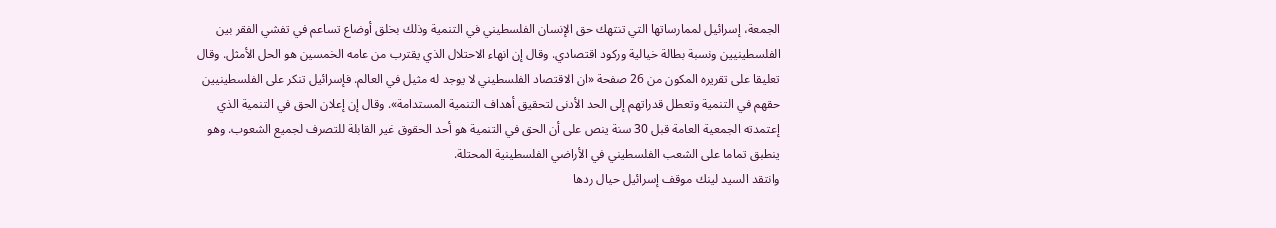الجمعة، إسرائيل لممارساتها التي تنتهك حق الإنسان الفلسطيني في التنمية وذلك بخلق أوضاع تساعم في تفشي الفقر بين الفلسطينيين ونسبة بطالة خيالية وركود اقتصادي. وقال إن انهاء الاحتلال الذي يقترب من عامه الخمسين هو الحل الأمثل. وقال تعليقا على تقريره المكون من 26 صفحة «ان الاقتصاد الفلسطيني لا يوجد له مثيل في العالم. فإسرائيل تنكر على الفلسطينيين حقهم في التنمية وتعطل قدراتهم إلى الحد الأدنى لتحقيق أهداف التنمية المستدامة». وقال إن إعلان الحق في التنمية الذي إعتمدته الجمعية العامة قبل 30 سنة ينص على أن الحق في التنمية هو أحد الحقوق غير القابلة للتصرف لجميع الشعوب. وهو ينطبق تماما على الشعب الفلسطيني في الأراضي الفلسطينية المحتلة.
وانتقد السيد لينك موقف إسرائيل حيال ردها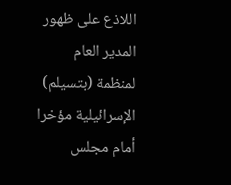اللاذع على ظهور المدير العام لمنظمة (بتسيلم) الإسرائيلية مؤخرا أمام مجلس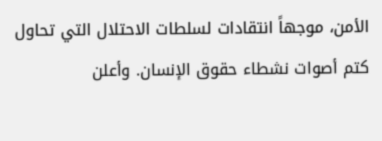الأمن، موجهاً انتقادات لسلطات الاحتلال التي تحاول كتم أصوات نشطاء حقوق الإنسان. وأعلن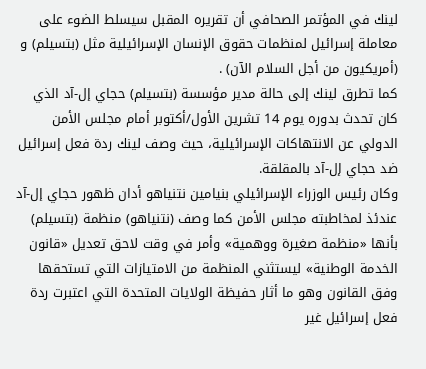لينك في المؤتمر الصحافي أن تقريره المقبل سيسلط الضوء على معاملة إسرائيل لمنظمات حقوق الإنسان الإسرائيلية مثل (بتسيلم) و (أمريكيون من أجل السلام الآن) .
كما تطرق لينك إلى حالة مدير مؤسسة (بتسيلم) حجاي إل-آد الذي كان تحدث بدوره يوم 14 تشرين الأول/أكتوبر أمام مجلس الأمن الدولي عن الانتهاكات الإسرائيلية، حيث وصف لينك ردة فعل إسرائيل ضد حجاي إل-آد بالمقلقة.
وكان رئيس الوزراء الإسرائيلي بنيامين نتنياهو أدان ظهور حجاي إل-آد عندئذ لمخاطبته مجلس الأمن كما وصف (نتنياهو) منظمة (بتسيلم) بأنها «منظمة صغيرة ووهمية» وأمر في وقت لاحق تعديل «قانون الخدمة الوطنية» ليستثني المنظمة من الامتيازات التي تستحقها وفق القانون وهو ما أثار حفيظة الولايات المتحدة التي اعتبرت ردة فعل إسرائيل غير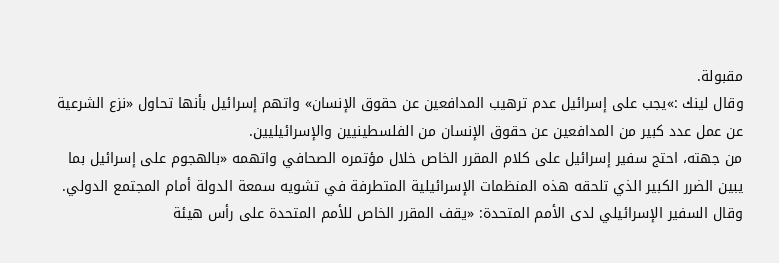مقبولة.
وقال لينك :»يجب على إسرائيل عدم ترهيب المدافعين عن حقوق الإنسان» واتهم إسرائيل بأنها تحاول «نزع الشرعية عن عمل عدد كبير من المدافعين عن حقوق الإنسان من الفلسطينيين والإسرائيليين.
من جهته، احتج سفير إسرائيل على كلام المقرر الخاص خلال مؤتمره الصحافي واتهمه «بالهجوم على إسرائيل بما يبين الضرر الكبير الذي تلحقه هذه المنظمات الإسرائيلية المتطرفة في تشويه سمعة الدولة أمام المجتمع الدولي.
وقال السفير الإسرائيلي لدى الأمم المتحدة: «يقف المقرر الخاص للأمم المتحدة على رأس هيئة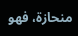منحازة، فهو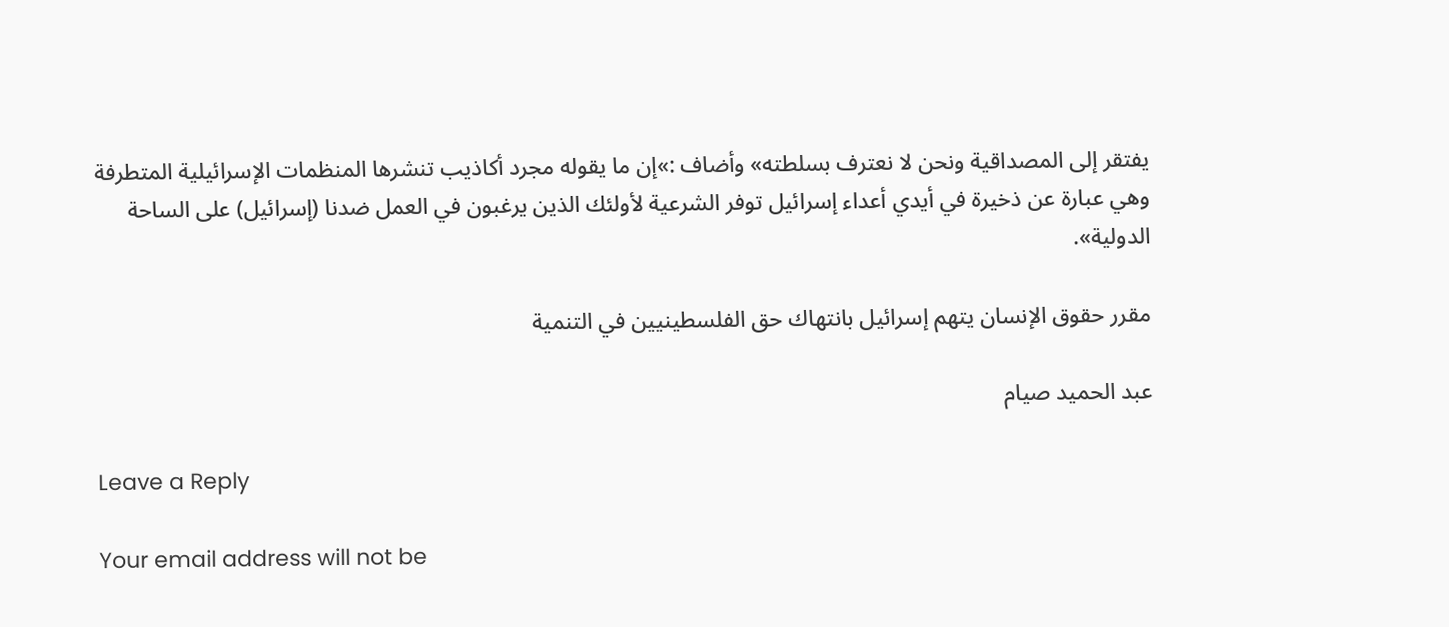يفتقر إلى المصداقية ونحن لا نعترف بسلطته» وأضاف :»إن ما يقوله مجرد أكاذيب تنشرها المنظمات الإسرائيلية المتطرفة وهي عبارة عن ذخيرة في أيدي أعداء إسرائيل توفر الشرعية لأولئك الذين يرغبون في العمل ضدنا (إسرائيل) على الساحة الدولية».

مقرر حقوق الإنسان يتهم إسرائيل بانتهاك حق الفلسطينيين في التنمية

عبد الحميد صيام

Leave a Reply

Your email address will not be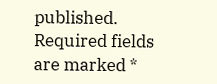published. Required fields are marked *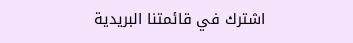اشترك في قائمتنا البريدية